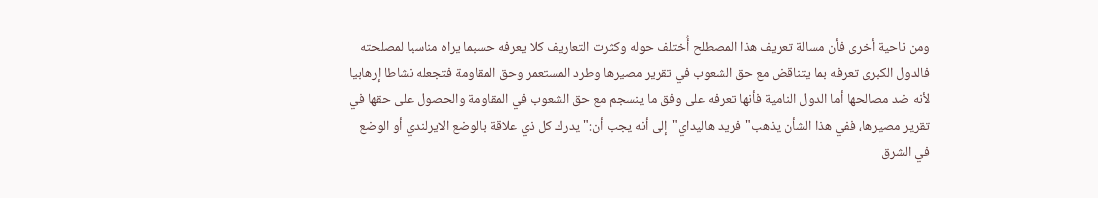ومن ناحية أخرى فأن مسالة تعريف هذا المصطلح أُختلف حوله وكثرت التعاريف كلا يعرفه حسبما يراه مناسبا لمصلحته فالدول الكبرى تعرفه بما يتناقض مع حق الشعوب في تقرير مصيرها وطرد المستعمر وحق المقاومة فتجعله نشاطا إرهابيا لأنه ضد مصالحها أما الدول النامية فأنها تعرفه على وفق ما ينسجم مع حق الشعوب في المقاومة والحصول على حقها في تقرير مصيرها، ففي هذا الشأن يذهب"فريد هاليداي"إلى أنه يجب أن:"يدرك كل ذي علاقة بالوضع الايرلندي أو الوضع في الشرق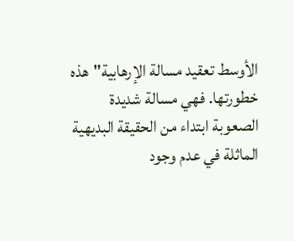الأوسط تعقيد مسالة الإرهابية"هذه خطورتها. فهي مسالة شديدة الصعوبة ابتداء من الحقيقة البديهية الماثلة في عدم وجود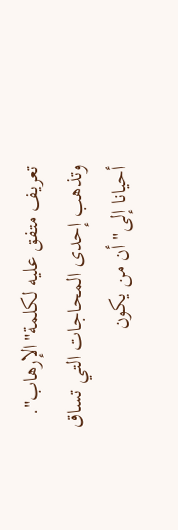تعريف متفق عليه لكلمة"الإرهاب". وتذهب إحدى المحاجات التي تساق أحيانا إلى"أن من يكون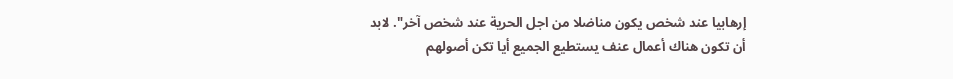إرهابيا عند شخص يكون مناضلا من اجل الحرية عند شخص آخر". لابد أن تكون هناك أعمال عنف يستطيع الجميع أيا تكن أصولهم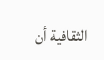الثقافية أن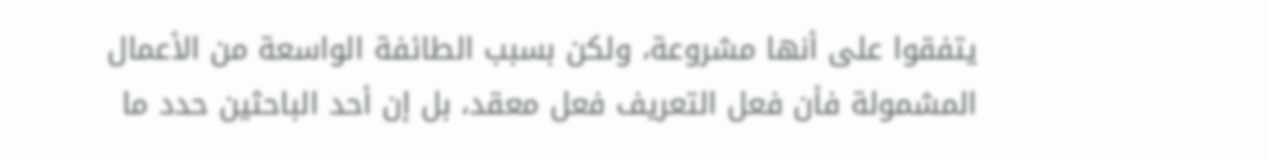يتفقوا على أنها مشروعة، ولكن بسبب الطائفة الواسعة من الأعمال المشمولة فأن فعل التعريف فعل معقد، بل إن أحد الباحثين حدد ما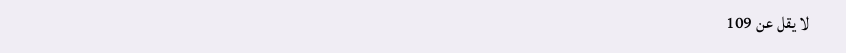لا يقل عن 109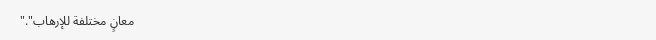معانٍ مختلفة للإرهاب"."